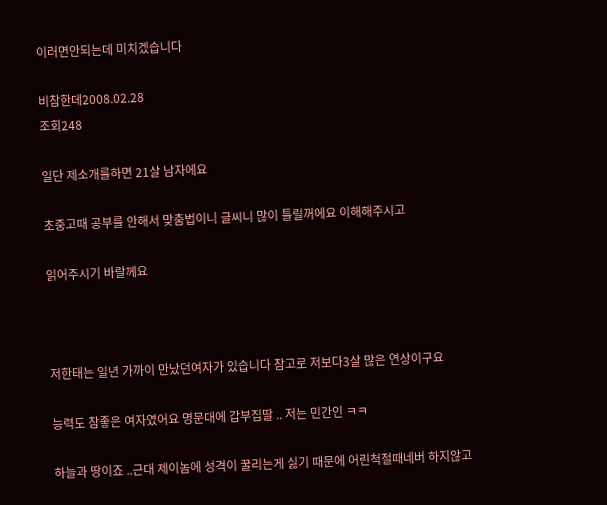이러면안되는데 미치겠습니다

비참한데2008.02.28
조회248

일단 제소개를하면 21살 남자에요

초중고때 공부를 안해서 맞춤법이니 글씨니 많이 틀릴꺼에요 이해해주시고

읽어주시기 바랄께요



저한태는 일년 가까이 만났던여자가 있습니다 참고로 저보다3살 많은 연상이구요

능력도 참좋은 여자였어요 명문대에 갑부집딸 .. 저는 민간인 ㅋㅋ

하늘과 땅이죠 ..근대 제이놈에 성격이 꿀리는게 싫기 때문에 어린척절때네버 하지않고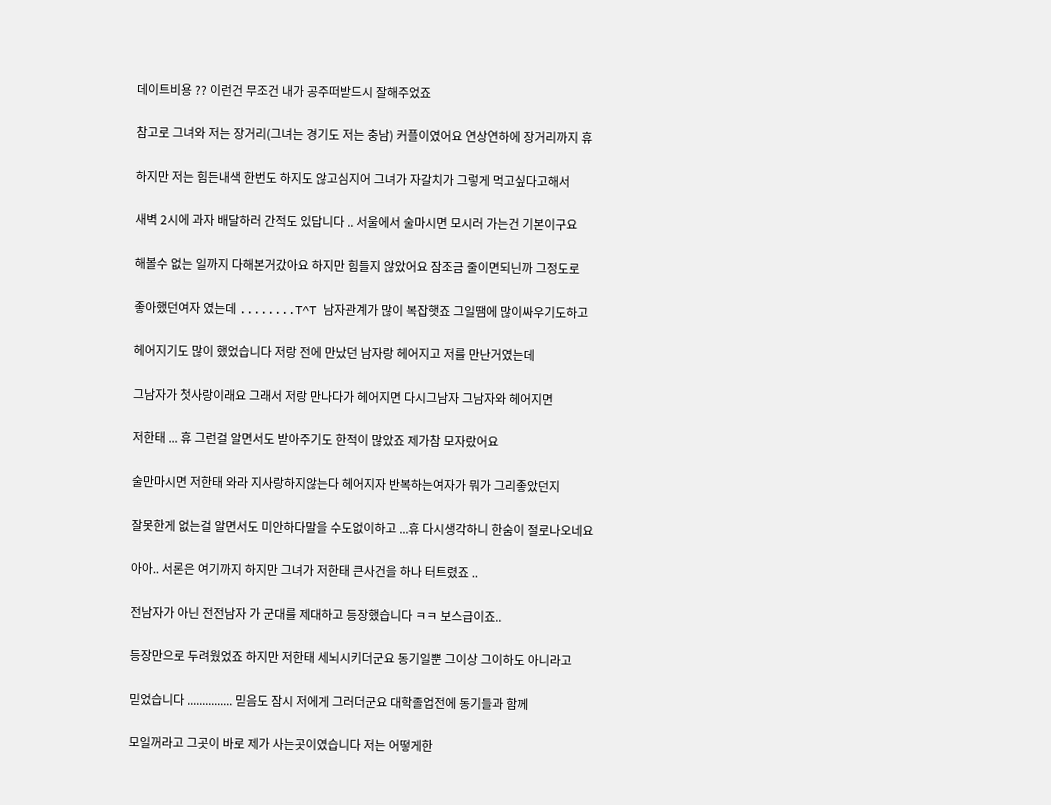데이트비용 ?? 이런건 무조건 내가 공주떠받드시 잘해주었죠

참고로 그녀와 저는 장거리(그녀는 경기도 저는 충남) 커플이였어요 연상연하에 장거리까지 휴

하지만 저는 힘든내색 한번도 하지도 않고심지어 그녀가 자갈치가 그렇게 먹고싶다고해서

새벽 2시에 과자 배달하러 간적도 있답니다 .. 서울에서 술마시면 모시러 가는건 기본이구요

해볼수 없는 일까지 다해본거갔아요 하지만 힘들지 않았어요 잠조금 줄이면되닌까 그정도로

좋아했던여자 였는데 ........T^T 남자관계가 많이 복잡햇죠 그일땜에 많이싸우기도하고

헤어지기도 많이 했었습니다 저랑 전에 만났던 남자랑 헤어지고 저를 만난거였는데

그남자가 첫사랑이래요 그래서 저랑 만나다가 헤어지면 다시그남자 그남자와 헤어지면

저한태 ... 휴 그런걸 알면서도 받아주기도 한적이 많았죠 제가참 모자랐어요

술만마시면 저한태 와라 지사랑하지않는다 헤어지자 반복하는여자가 뭐가 그리좋았던지

잘못한게 없는걸 알면서도 미안하다말을 수도없이하고 ...휴 다시생각하니 한숨이 절로나오네요

아아.. 서론은 여기까지 하지만 그녀가 저한태 큰사건을 하나 터트렸죠 ..

전남자가 아닌 전전남자 가 군대를 제대하고 등장했습니다 ㅋㅋ 보스급이죠..

등장만으로 두려웠었죠 하지만 저한태 세뇌시키더군요 동기일뿐 그이상 그이하도 아니라고

믿었습니다 ............... 믿음도 잠시 저에게 그러더군요 대학졸업전에 동기들과 함께

모일꺼라고 그곳이 바로 제가 사는곳이였습니다 저는 어떻게한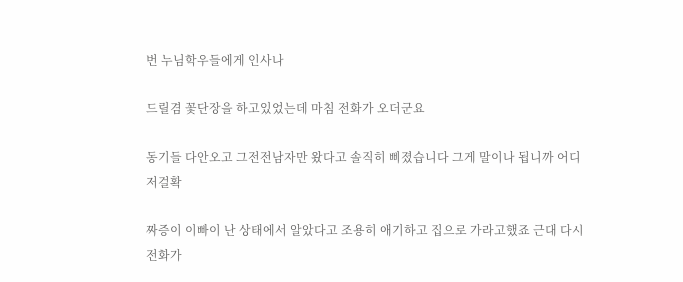번 누님학우들에게 인사나

드릴겸 꽃단장을 하고있었는데 마침 전화가 오더군요

동기들 다안오고 그전전남자만 왔다고 솔직히 삐졌습니다 그게 말이나 됩니까 어디 저걸확

짜증이 이빠이 난 상태에서 알았다고 조용히 애기하고 집으로 가라고했죠 근대 다시전화가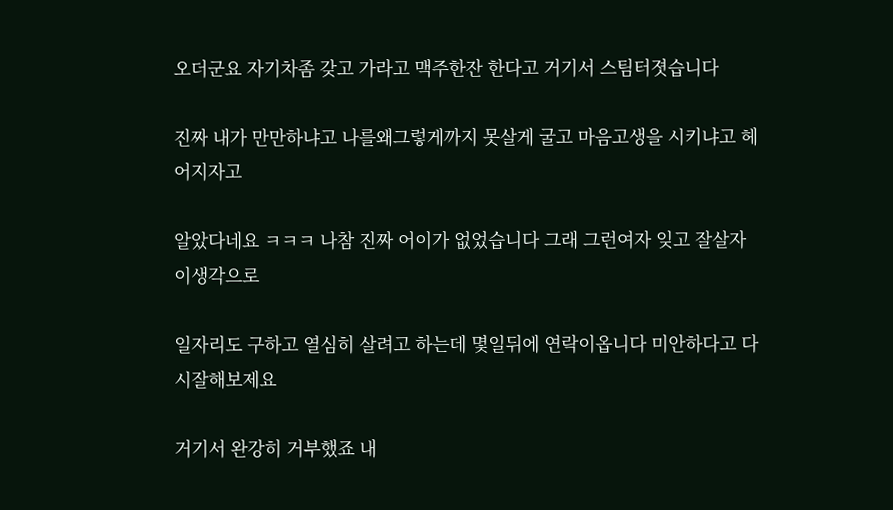오더군요 자기차좀 갖고 가라고 맥주한잔 한다고 거기서 스팀터졋습니다

진짜 내가 만만하냐고 나를왜그렇게까지 못살게 굴고 마음고생을 시키냐고 헤어지자고

알았다네요 ㅋㅋㅋ 나참 진짜 어이가 없었습니다 그래 그런여자 잊고 잘살자 이생각으로

일자리도 구하고 열심히 살려고 하는데 몇일뒤에 연락이옵니다 미안하다고 다시잘해보제요

거기서 완강히 거부했죠 내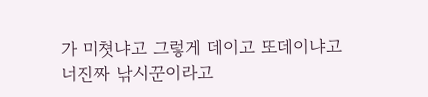가 미쳣냐고 그렇게 데이고 또데이냐고 너진짜 낚시꾼이라고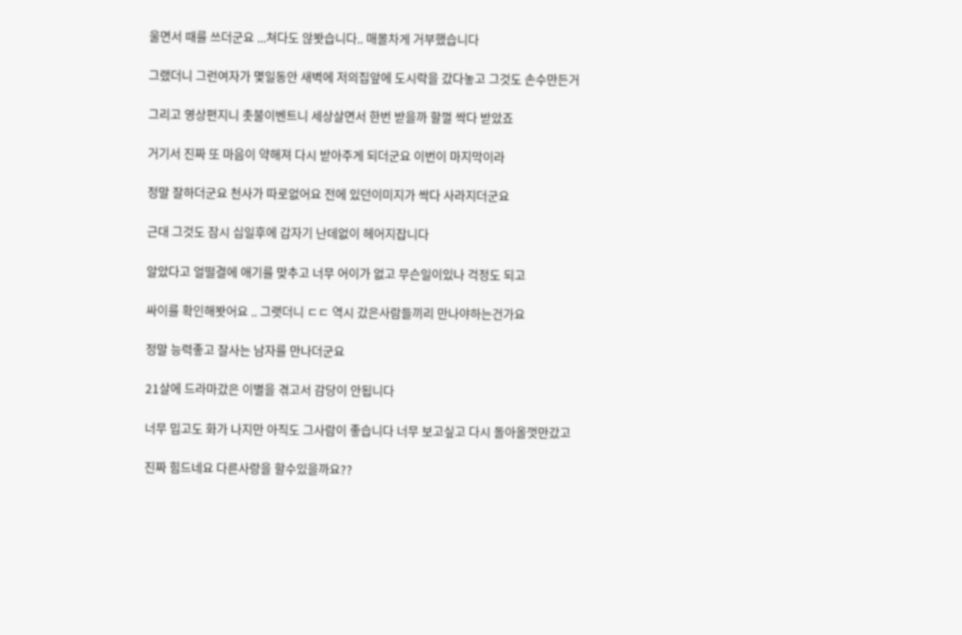울면서 때를 쓰더군요 ...쳐다도 않봣습니다.. 매몰차게 거부했습니다

그랬더니 그런여자가 몇일동안 새벽에 저의집앞에 도시락을 갔다놓고 그것도 손수만든거

그리고 영상편지니 촛불이벤트니 세상살면서 한번 받을까 할껄 싹다 받았죠

거기서 진짜 또 마음이 약해져 다시 받아주게 되더군요 이번이 마지막이라

정말 잘하더군요 천사가 따로없어요 전에 있던이미지가 싹다 사라지더군요

근대 그것도 잠시 십일후에 갑자기 난데없이 헤어지잡니다

알았다고 얼떨결에 애기를 맞추고 너무 어이가 없고 무슨일이있나 걱정도 되고

싸이를 확인해봣어요 .. 그랫더니 ㄷㄷ 역시 갔은사람들끼리 만나야하는건가요

정말 능력좋고 잘사는 남자를 만나더군요

21살에 드라마갔은 이별을 겪고서 감당이 안됩니다

너무 밉고도 화가 나지만 아직도 그사람이 좋습니다 너무 보고싶고 다시 돌아올껏만갔고

진짜 힘드네요 다른사랑을 할수있을까요??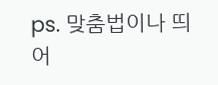ps. 맞춤법이나 띄어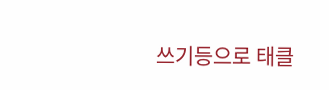쓰기등으로 태클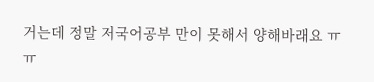거는데 정말 저국어공부 만이 못해서 양해바래요 ㅠㅠ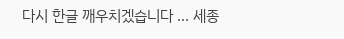다시 한글 깨우치겠습니다 ... 세종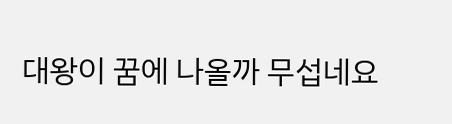대왕이 꿈에 나올까 무섭네요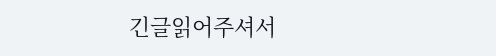긴글읽어주셔서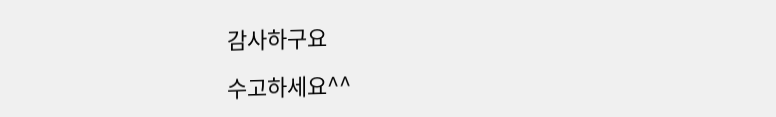감사하구요

수고하세요^^